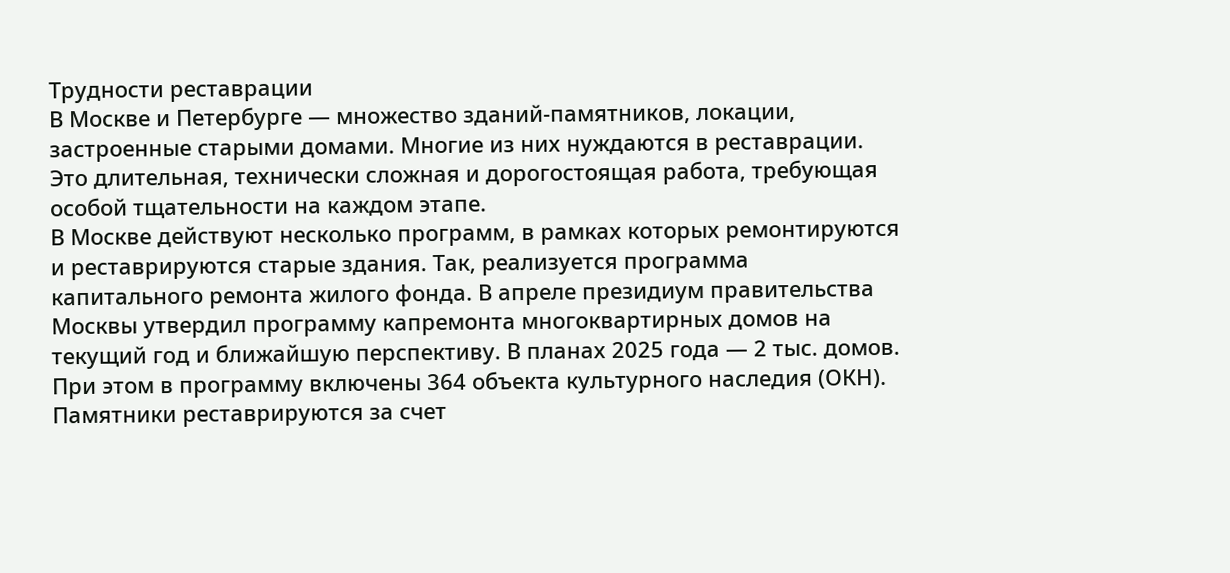Трудности реставрации
В Москве и Петербурге — множество зданий-памятников, локации, застроенные старыми домами. Многие из них нуждаются в реставрации. Это длительная, технически сложная и дорогостоящая работа, требующая особой тщательности на каждом этапе.
В Москве действуют несколько программ, в рамках которых ремонтируются и реставрируются старые здания. Так, реализуется программа капитального ремонта жилого фонда. В апреле президиум правительства Москвы утвердил программу капремонта многоквартирных домов на текущий год и ближайшую перспективу. В планах 2025 года — 2 тыс. домов. При этом в программу включены 364 объекта культурного наследия (ОКН).
Памятники реставрируются за счет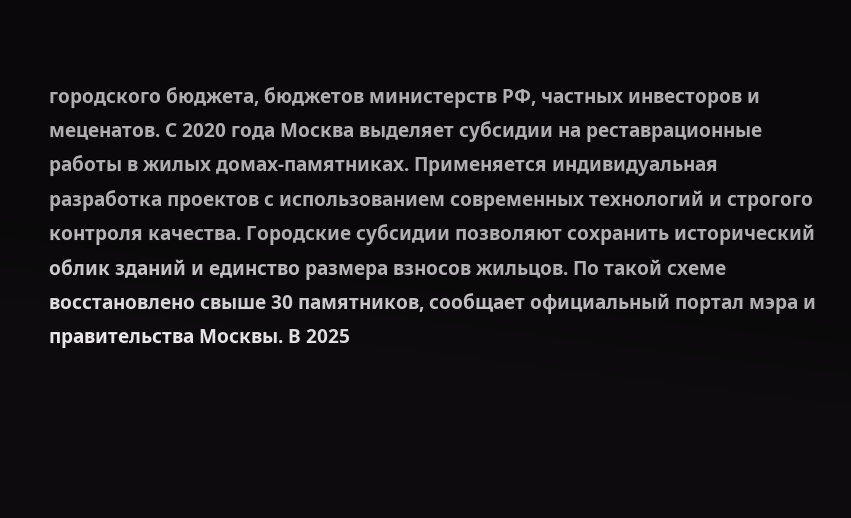городского бюджета, бюджетов министерств РФ, частных инвесторов и меценатов. С 2020 года Москва выделяет субсидии на реставрационные работы в жилых домах-памятниках. Применяется индивидуальная разработка проектов с использованием современных технологий и строгого контроля качества. Городские субсидии позволяют сохранить исторический облик зданий и единство размера взносов жильцов. По такой схеме восстановлено свыше 30 памятников, сообщает официальный портал мэра и правительства Москвы. В 2025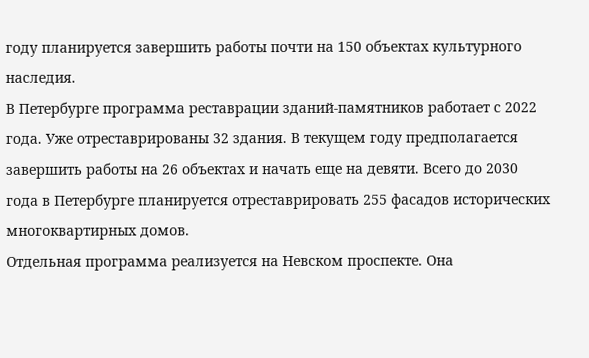году планируется завершить работы почти на 150 объектах культурного наследия.
В Петербурге программа реставрации зданий-памятников работает с 2022 года. Уже отреставрированы 32 здания. В текущем году предполагается завершить работы на 26 объектах и начать еще на девяти. Всего до 2030 года в Петербурге планируется отреставрировать 255 фасадов исторических многоквартирных домов.
Отдельная программа реализуется на Невском проспекте. Она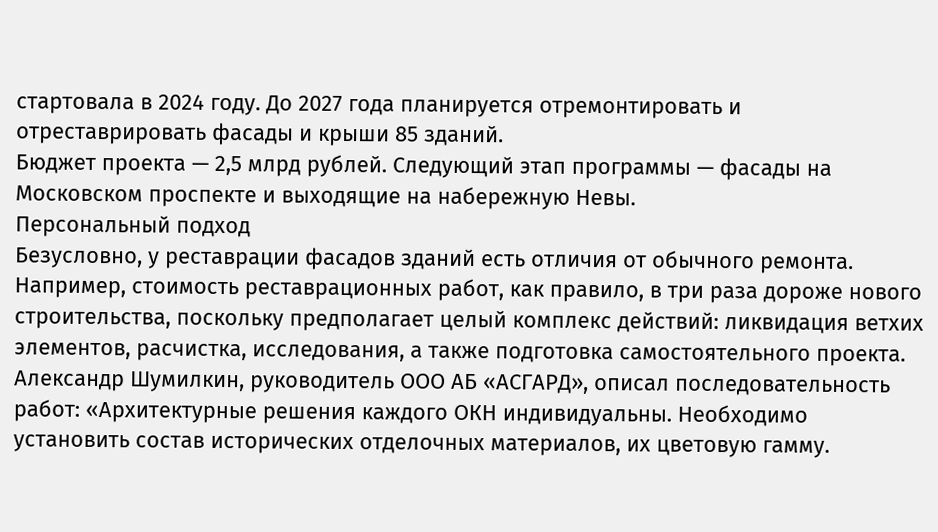стартовала в 2024 году. До 2027 года планируется отремонтировать и отреставрировать фасады и крыши 85 зданий.
Бюджет проекта — 2,5 млрд рублей. Следующий этап программы — фасады на Московском проспекте и выходящие на набережную Невы.
Персональный подход
Безусловно, у реставрации фасадов зданий есть отличия от обычного ремонта. Например, стоимость реставрационных работ, как правило, в три раза дороже нового строительства, поскольку предполагает целый комплекс действий: ликвидация ветхих элементов, расчистка, исследования, а также подготовка самостоятельного проекта.
Александр Шумилкин, руководитель ООО АБ «АСГАРД», описал последовательность работ: «Архитектурные решения каждого ОКН индивидуальны. Необходимо установить состав исторических отделочных материалов, их цветовую гамму.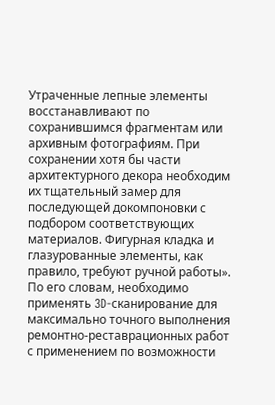Утраченные лепные элементы восстанавливают по сохранившимся фрагментам или архивным фотографиям. При сохранении хотя бы части архитектурного декора необходим их тщательный замер для последующей докомпоновки с подбором соответствующих материалов. Фигурная кладка и глазурованные элементы, как правило, требуют ручной работы».
По его словам, необходимо применять 3D-сканирование для максимально точного выполнения ремонтно-реставрационных работ с применением по возможности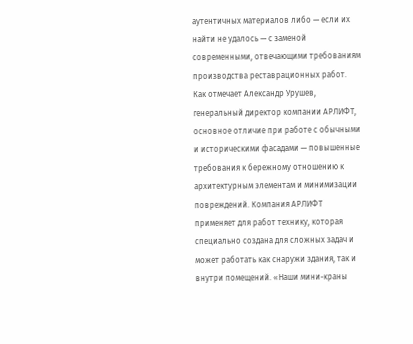аутентичных материалов либо — если их найти не удалось — с заменой современными, отвечающими требованиям производства реставрационных работ.
Как отмечает Александр Урушев, генеральный директор компании АРЛИФТ, основное отличие при работе с обычными и историческими фасадами — повышенные требования к бережному отношению к архитектурным элементам и минимизации повреждений. Компания АРЛИФТ применяет для работ технику, которая специально создана для сложных задач и может работать как снаружи здания, так и внутри помещений. «Наши мини-краны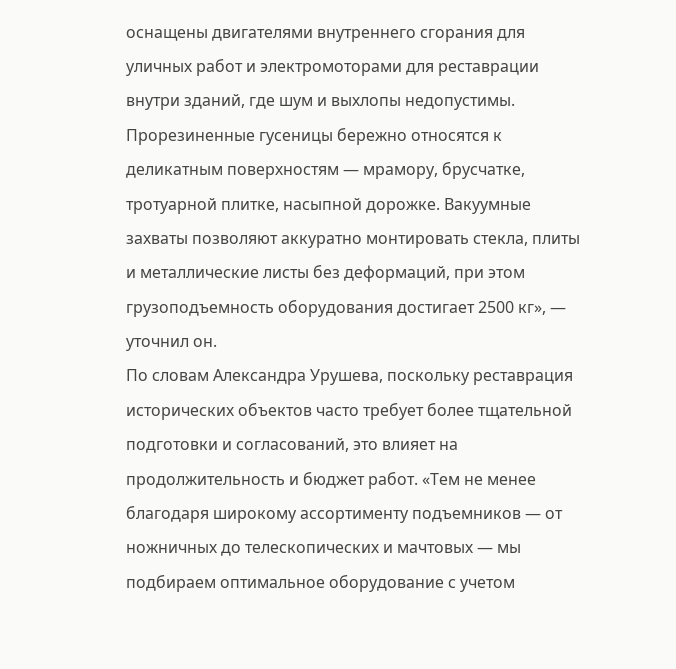оснащены двигателями внутреннего сгорания для уличных работ и электромоторами для реставрации внутри зданий, где шум и выхлопы недопустимы.
Прорезиненные гусеницы бережно относятся к деликатным поверхностям — мрамору, брусчатке, тротуарной плитке, насыпной дорожке. Вакуумные захваты позволяют аккуратно монтировать стекла, плиты и металлические листы без деформаций, при этом грузоподъемность оборудования достигает 2500 кг», — уточнил он.
По словам Александра Урушева, поскольку реставрация исторических объектов часто требует более тщательной подготовки и согласований, это влияет на продолжительность и бюджет работ. «Тем не менее благодаря широкому ассортименту подъемников — от ножничных до телескопических и мачтовых — мы подбираем оптимальное оборудование с учетом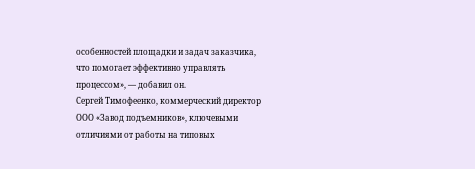особенностей площадки и задач заказчика, что помогает эффективно управлять процессом», — добавил он.
Сергей Тимофеенко, коммерческий директор ООО «Завод подъемников», ключевыми отличиями от работы на типовых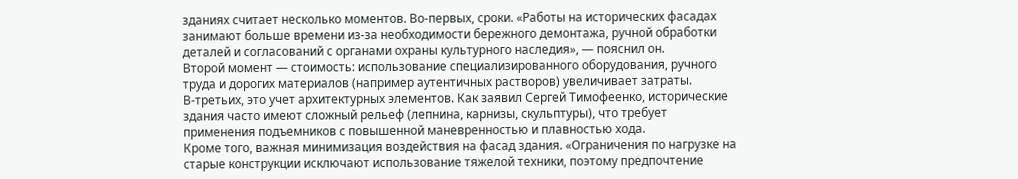зданиях считает несколько моментов. Во-первых, сроки. «Работы на исторических фасадах занимают больше времени из-за необходимости бережного демонтажа, ручной обработки деталей и согласований с органами охраны культурного наследия», — пояснил он.
Второй момент — стоимость: использование специализированного оборудования, ручного труда и дорогих материалов (например аутентичных растворов) увеличивает затраты.
В-третьих, это учет архитектурных элементов. Как заявил Сергей Тимофеенко, исторические здания часто имеют сложный рельеф (лепнина, карнизы, скульптуры), что требует применения подъемников с повышенной маневренностью и плавностью хода.
Кроме того, важная минимизация воздействия на фасад здания. «Ограничения по нагрузке на старые конструкции исключают использование тяжелой техники, поэтому предпочтение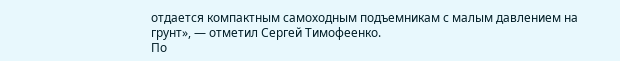отдается компактным самоходным подъемникам с малым давлением на грунт», — отметил Сергей Тимофеенко.
По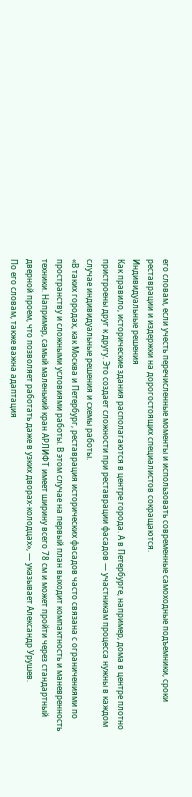его словам, если учесть перечисленные моменты и использовать современные самоходные подъемники, сроки реставрации и издержки на дорогостоящих специалистов сокращаются.
Индивидуальные решения
Как правило, исторические здания располагаются в центре города. А в Петербурге, например, дома в центре плотно пристроены друг к другу. Это создает сложности при реставрации фасадов — участникам процесса нужны в каждом случае индивидуальные решения и схемы работы.
«В таких городах, как Москва и Петербург, реставрация исторических фасадов часто связана с ограничениями по пространству и сложными условиями работы. В этом случае на первый план выходит компактность и маневренность техники. Например, самый маленький кран АРЛИФТ имеет ширину всего 78 см и может пройти через стандартный дверной проем, что позволяет работать даже в узких дворах-колодцах», — указывает Александр Урушев.
По его словам, также важна адаптация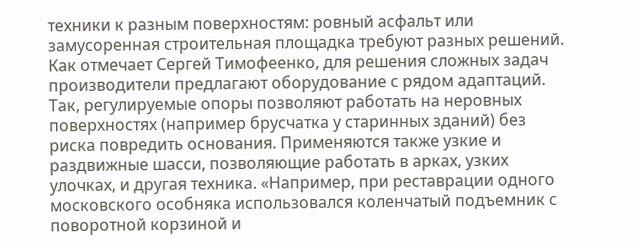техники к разным поверхностям: ровный асфальт или замусоренная строительная площадка требуют разных решений.
Как отмечает Сергей Тимофеенко, для решения сложных задач производители предлагают оборудование с рядом адаптаций. Так, регулируемые опоры позволяют работать на неровных поверхностях (например брусчатка у старинных зданий) без риска повредить основания. Применяются также узкие и раздвижные шасси, позволяющие работать в арках, узких улочках, и другая техника. «Например, при реставрации одного московского особняка использовался коленчатый подъемник с поворотной корзиной и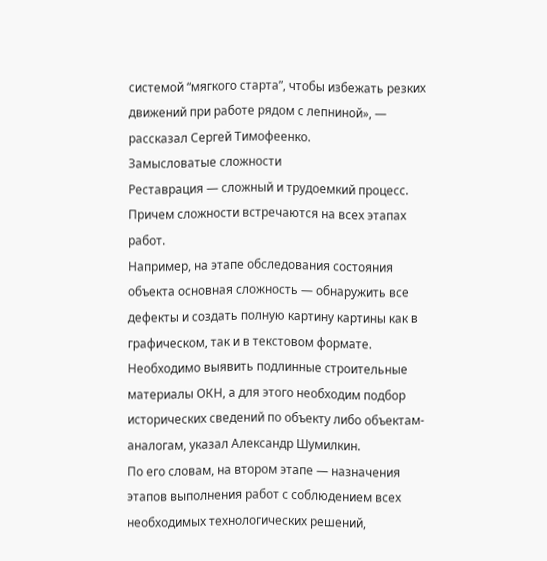системой “мягкого старта”, чтобы избежать резких движений при работе рядом с лепниной», — рассказал Сергей Тимофеенко.
Замысловатые сложности
Реставрация — сложный и трудоемкий процесс. Причем сложности встречаются на всех этапах работ.
Например, на этапе обследования состояния объекта основная сложность — обнаружить все дефекты и создать полную картину картины как в графическом, так и в текстовом формате. Необходимо выявить подлинные строительные материалы ОКН, а для этого необходим подбор исторических сведений по объекту либо объектам-аналогам, указал Александр Шумилкин.
По его словам, на втором этапе — назначения этапов выполнения работ с соблюдением всех необходимых технологических решений,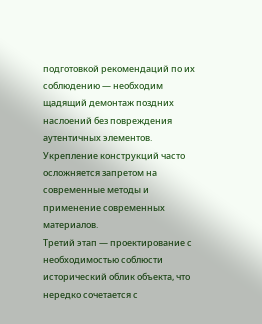подготовкой рекомендаций по их соблюдению — необходим щадящий демонтаж поздних наслоений без повреждения аутентичных элементов. Укрепление конструкций часто осложняется запретом на современные методы и применение современных материалов.
Третий этап — проектирование с необходимостью соблюсти исторический облик объекта, что нередко сочетается с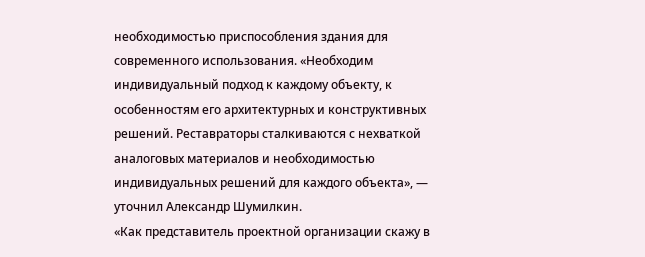необходимостью приспособления здания для современного использования. «Необходим индивидуальный подход к каждому объекту, к особенностям его архитектурных и конструктивных решений. Реставраторы сталкиваются с нехваткой аналоговых материалов и необходимостью индивидуальных решений для каждого объекта», — уточнил Александр Шумилкин.
«Как представитель проектной организации скажу в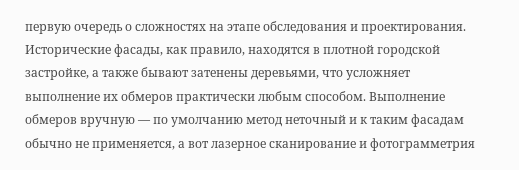первую очередь о сложностях на этапе обследования и проектирования. Исторические фасады, как правило, находятся в плотной городской застройке, а также бывают затенены деревьями, что усложняет выполнение их обмеров практически любым способом. Выполнение обмеров вручную — по умолчанию метод неточный и к таким фасадам обычно не применяется, а вот лазерное сканирование и фотограмметрия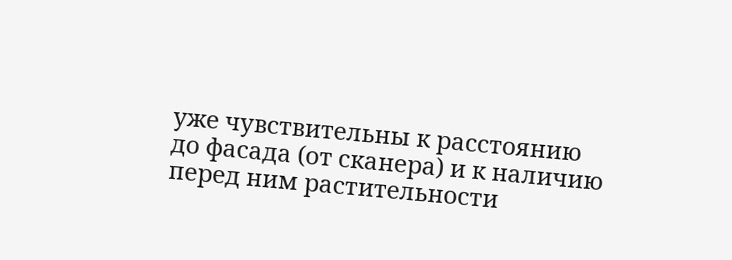уже чувствительны к расстоянию до фасада (от сканера) и к наличию перед ним растительности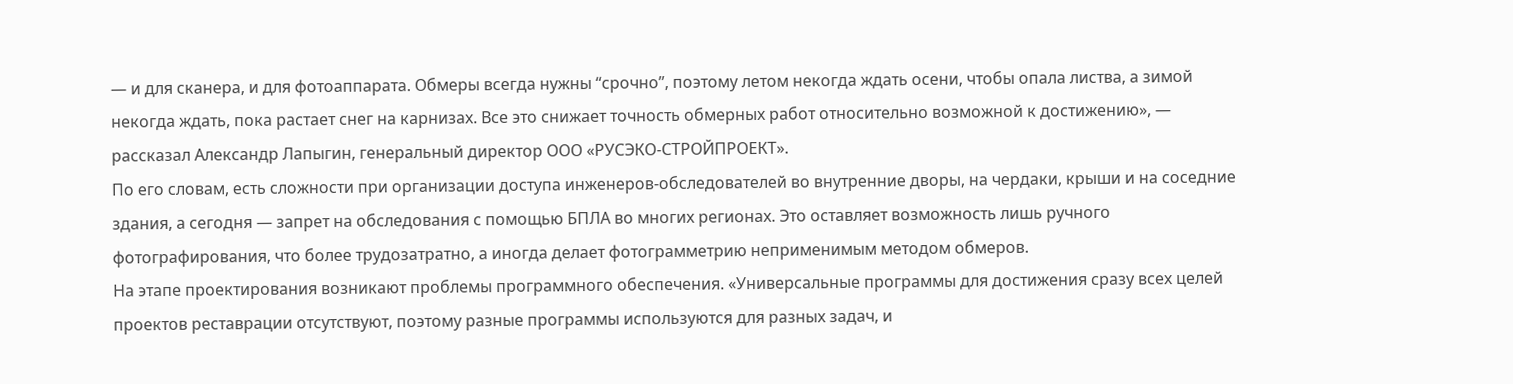— и для сканера, и для фотоаппарата. Обмеры всегда нужны “срочно”, поэтому летом некогда ждать осени, чтобы опала листва, а зимой некогда ждать, пока растает снег на карнизах. Все это снижает точность обмерных работ относительно возможной к достижению», — рассказал Александр Лапыгин, генеральный директор ООО «РУСЭКО-СТРОЙПРОЕКТ».
По его словам, есть сложности при организации доступа инженеров-обследователей во внутренние дворы, на чердаки, крыши и на соседние здания, а сегодня — запрет на обследования с помощью БПЛА во многих регионах. Это оставляет возможность лишь ручного фотографирования, что более трудозатратно, а иногда делает фотограмметрию неприменимым методом обмеров.
На этапе проектирования возникают проблемы программного обеспечения. «Универсальные программы для достижения сразу всех целей проектов реставрации отсутствуют, поэтому разные программы используются для разных задач, и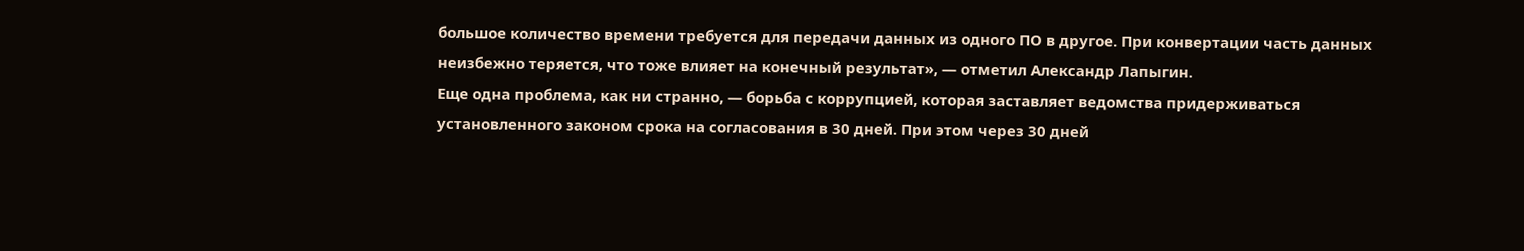большое количество времени требуется для передачи данных из одного ПО в другое. При конвертации часть данных неизбежно теряется, что тоже влияет на конечный результат», — отметил Александр Лапыгин.
Еще одна проблема, как ни странно, — борьба с коррупцией, которая заставляет ведомства придерживаться установленного законом срока на согласования в 30 дней. При этом через 30 дней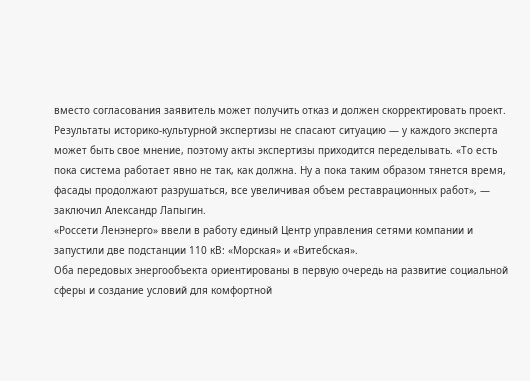вместо согласования заявитель может получить отказ и должен скорректировать проект. Результаты историко-культурной экспертизы не спасают ситуацию — у каждого эксперта может быть свое мнение, поэтому акты экспертизы приходится переделывать. «То есть пока система работает явно не так, как должна. Ну а пока таким образом тянется время, фасады продолжают разрушаться, все увеличивая объем реставрационных работ», — заключил Александр Лапыгин.
«Россети Ленэнерго» ввели в работу единый Центр управления сетями компании и запустили две подстанции 110 кВ: «Морская» и «Витебская».
Оба передовых энергообъекта ориентированы в первую очередь на развитие социальной сферы и создание условий для комфортной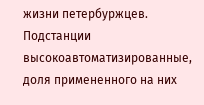жизни петербуржцев. Подстанции высокоавтоматизированные, доля примененного на них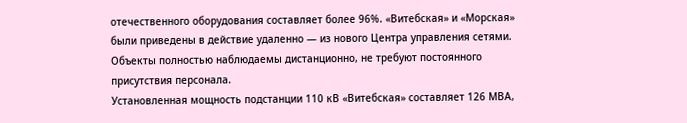отечественного оборудования составляет более 96%. «Витебская» и «Морская» были приведены в действие удаленно — из нового Центра управления сетями. Объекты полностью наблюдаемы дистанционно, не требуют постоянного присутствия персонала.
Установленная мощность подстанции 110 кВ «Витебская» составляет 126 МВА,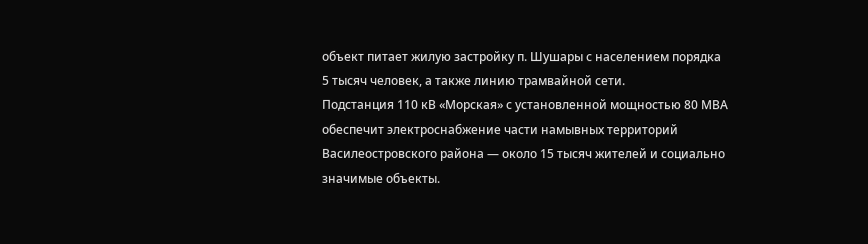объект питает жилую застройку п. Шушары с населением порядка 5 тысяч человек, а также линию трамвайной сети.
Подстанция 110 кВ «Морская» с установленной мощностью 80 МВА обеспечит электроснабжение части намывных территорий Василеостровского района — около 15 тысяч жителей и социально значимые объекты.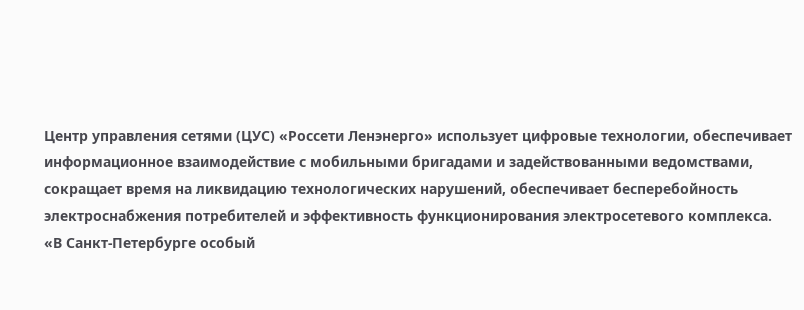Центр управления сетями (ЦУС) «Россети Ленэнерго» использует цифровые технологии, обеспечивает информационное взаимодействие с мобильными бригадами и задействованными ведомствами, сокращает время на ликвидацию технологических нарушений, обеспечивает бесперебойность электроснабжения потребителей и эффективность функционирования электросетевого комплекса.
«В Санкт-Петербурге особый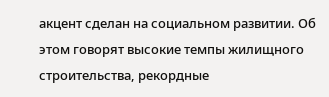акцент сделан на социальном развитии. Об этом говорят высокие темпы жилищного строительства, рекордные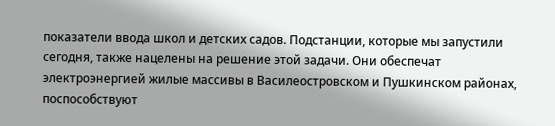показатели ввода школ и детских садов. Подстанции, которые мы запустили сегодня, также нацелены на решение этой задачи. Они обеспечат электроэнергией жилые массивы в Василеостровском и Пушкинском районах, поспособствуют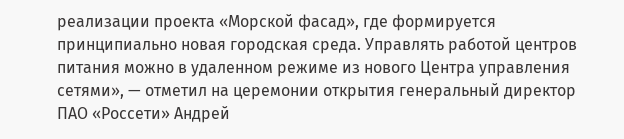реализации проекта «Морской фасад», где формируется принципиально новая городская среда. Управлять работой центров питания можно в удаленном режиме из нового Центра управления сетями», — отметил на церемонии открытия генеральный директор ПАО «Россети» Андрей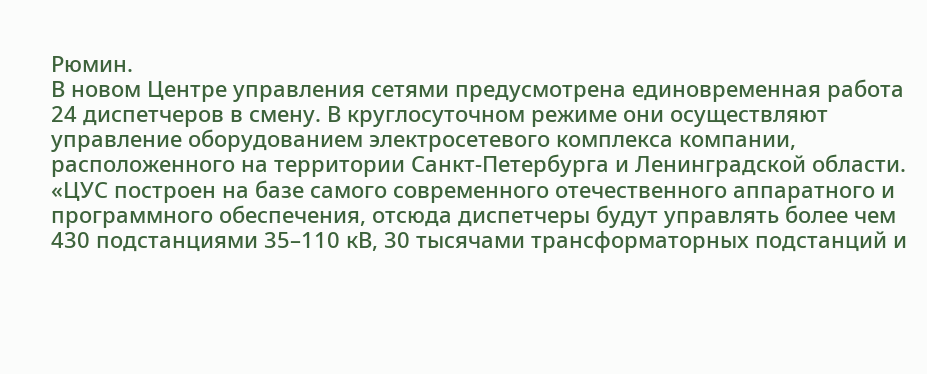Рюмин.
В новом Центре управления сетями предусмотрена единовременная работа 24 диспетчеров в смену. В круглосуточном режиме они осуществляют управление оборудованием электросетевого комплекса компании, расположенного на территории Санкт-Петербурга и Ленинградской области.
«ЦУС построен на базе самого современного отечественного аппаратного и программного обеспечения, отсюда диспетчеры будут управлять более чем 430 подстанциями 35–110 кВ, 30 тысячами трансформаторных подстанций и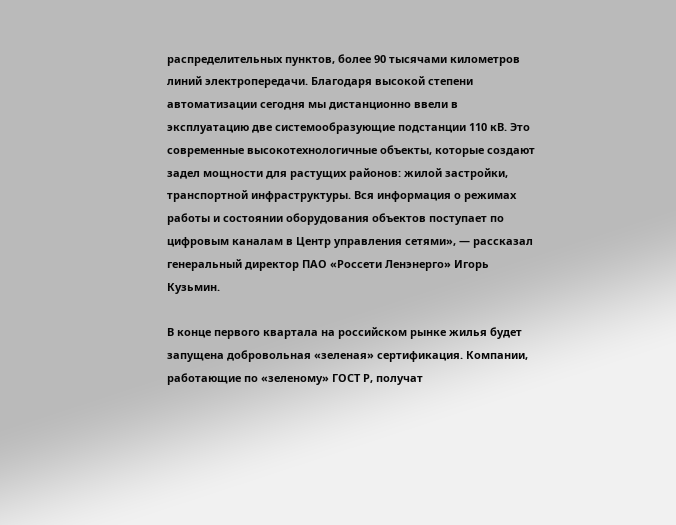распределительных пунктов, более 90 тысячами километров линий электропередачи. Благодаря высокой степени автоматизации сегодня мы дистанционно ввели в эксплуатацию две системообразующие подстанции 110 кВ. Это современные высокотехнологичные объекты, которые создают задел мощности для растущих районов: жилой застройки, транспортной инфраструктуры. Вся информация о режимах работы и состоянии оборудования объектов поступает по цифровым каналам в Центр управления сетями», — рассказал генеральный директор ПАО «Россети Ленэнерго» Игорь Кузьмин.

В конце первого квартала на российском рынке жилья будет запущена добровольная «зеленая» сертификация. Компании, работающие по «зеленому» ГОСТ Р, получат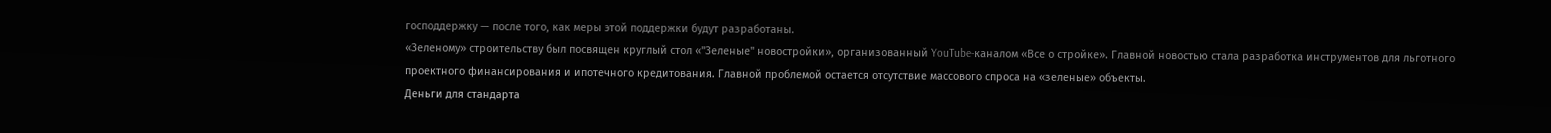господдержку — после того, как меры этой поддержки будут разработаны.
«Зеленому» строительству был посвящен круглый стол «"Зеленые" новостройки», организованный YouTube-каналом «Все о стройке». Главной новостью стала разработка инструментов для льготного проектного финансирования и ипотечного кредитования. Главной проблемой остается отсутствие массового спроса на «зеленые» объекты.
Деньги для стандарта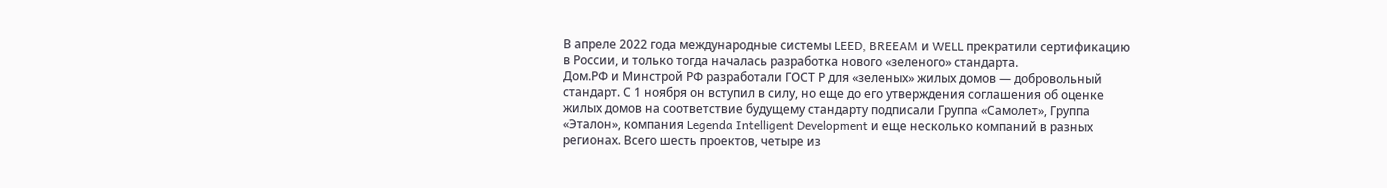В апреле 2022 года международные системы LEED, BREEAM и WELL прекратили сертификацию в России, и только тогда началась разработка нового «зеленого» стандарта.
Дом.РФ и Минстрой РФ разработали ГОСТ Р для «зеленых» жилых домов — добровольный стандарт. С 1 ноября он вступил в силу, но еще до его утверждения соглашения об оценке жилых домов на соответствие будущему стандарту подписали Группа «Самолет», Группа «Эталон», компания Legenda Intelligent Development и еще несколько компаний в разных регионах. Всего шесть проектов, четыре из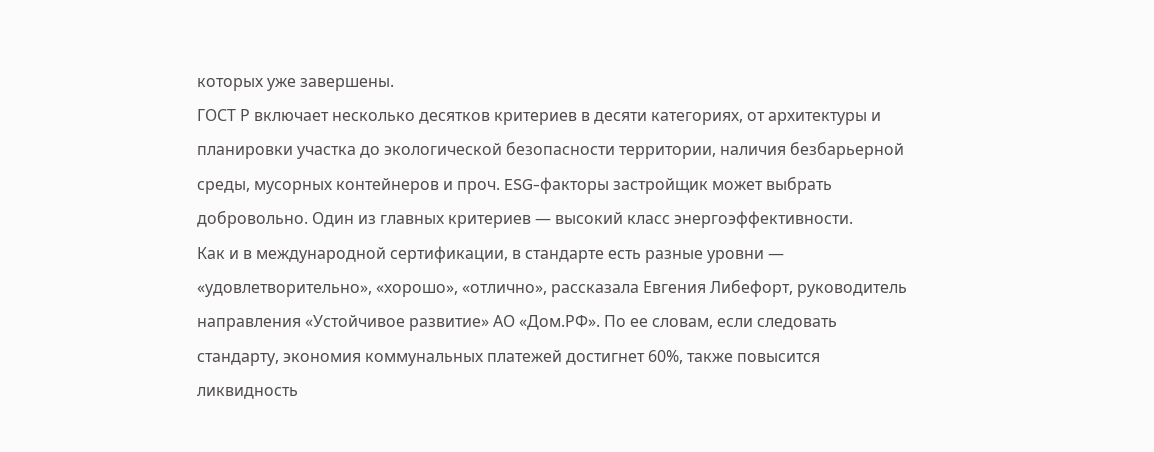которых уже завершены.
ГОСТ Р включает несколько десятков критериев в десяти категориях, от архитектуры и планировки участка до экологической безопасности территории, наличия безбарьерной среды, мусорных контейнеров и проч. ESG-факторы застройщик может выбрать добровольно. Один из главных критериев — высокий класс энергоэффективности.
Как и в международной сертификации, в стандарте есть разные уровни — «удовлетворительно», «хорошо», «отлично», рассказала Евгения Либефорт, руководитель направления «Устойчивое развитие» АО «Дом.РФ». По ее словам, если следовать стандарту, экономия коммунальных платежей достигнет 60%, также повысится ликвидность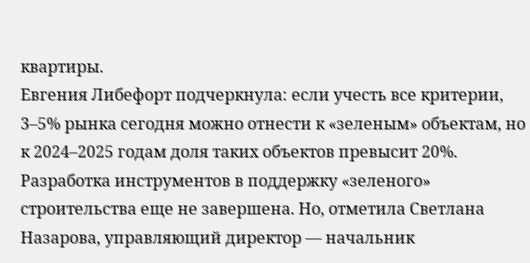квартиры.
Евгения Либефорт подчеркнула: если учесть все критерии, 3–5% рынка сегодня можно отнести к «зеленым» объектам, но к 2024–2025 годам доля таких объектов превысит 20%.
Разработка инструментов в поддержку «зеленого» строительства еще не завершена. Но, отметила Светлана Назарова, управляющий директор — начальник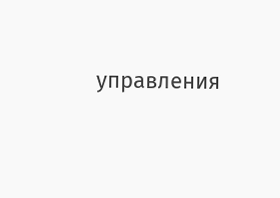управления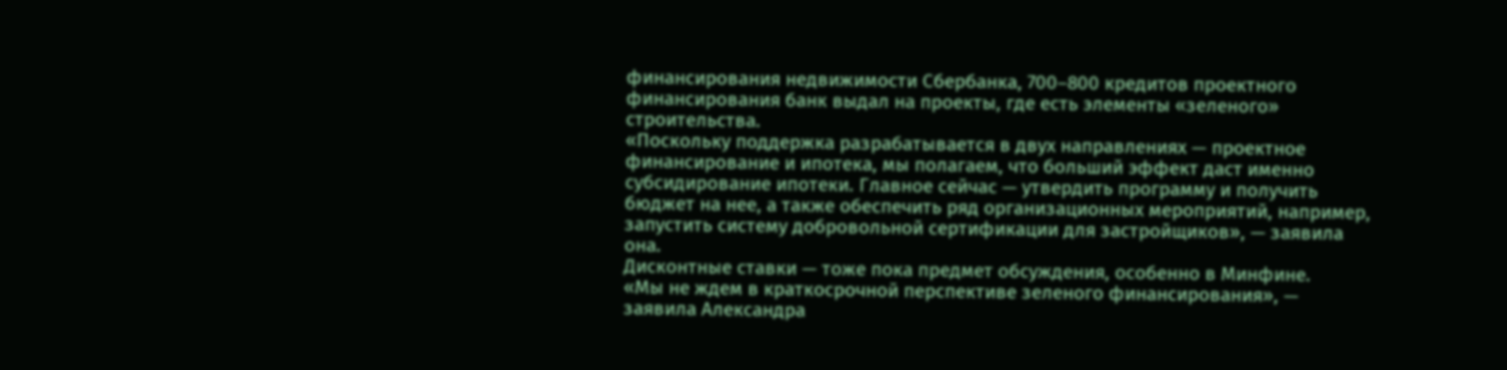финансирования недвижимости Сбербанка, 700–800 кредитов проектного финансирования банк выдал на проекты, где есть элементы «зеленого» строительства.
«Поскольку поддержка разрабатывается в двух направлениях — проектное финансирование и ипотека, мы полагаем, что больший эффект даст именно субсидирование ипотеки. Главное сейчас — утвердить программу и получить бюджет на нее, а также обеспечить ряд организационных мероприятий, например, запустить систему добровольной сертификации для застройщиков», — заявила она.
Дисконтные ставки — тоже пока предмет обсуждения, особенно в Минфине.
«Мы не ждем в краткосрочной перспективе зеленого финансирования», — заявила Александра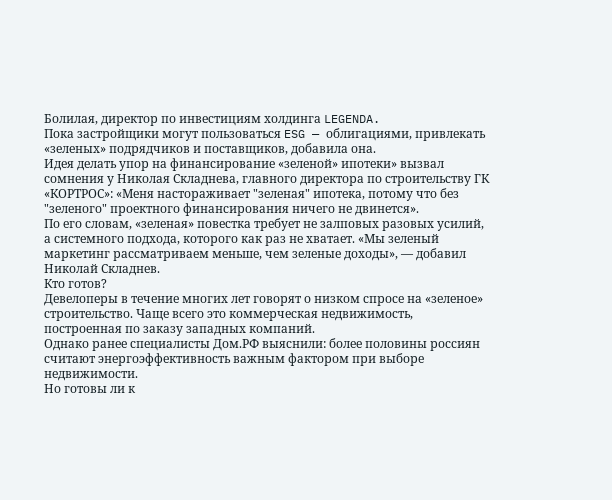Болилая, директор по инвестициям холдинга LEGENDA.
Пока застройщики могут пользоваться ESG — облигациями, привлекать «зеленых» подрядчиков и поставщиков, добавила она.
Идея делать упор на финансирование «зеленой» ипотеки» вызвал сомнения у Николая Складнева, главного директора по строительству ГК «КОРТРОС»: «Меня настораживает "зеленая" ипотека, потому что без "зеленого" проектного финансирования ничего не двинется».
По его словам, «зеленая» повестка требует не залповых разовых усилий, а системного подхода, которого как раз не хватает. «Мы зеленый маркетинг рассматриваем меньше, чем зеленые доходы», — добавил Николай Складнев.
Кто готов?
Девелоперы в течение многих лет говорят о низком спросе на «зеленое» строительство. Чаще всего это коммерческая недвижимость, построенная по заказу западных компаний.
Однако ранее специалисты Дом.РФ выяснили: более половины россиян считают энергоэффективность важным фактором при выборе недвижимости.
Но готовы ли к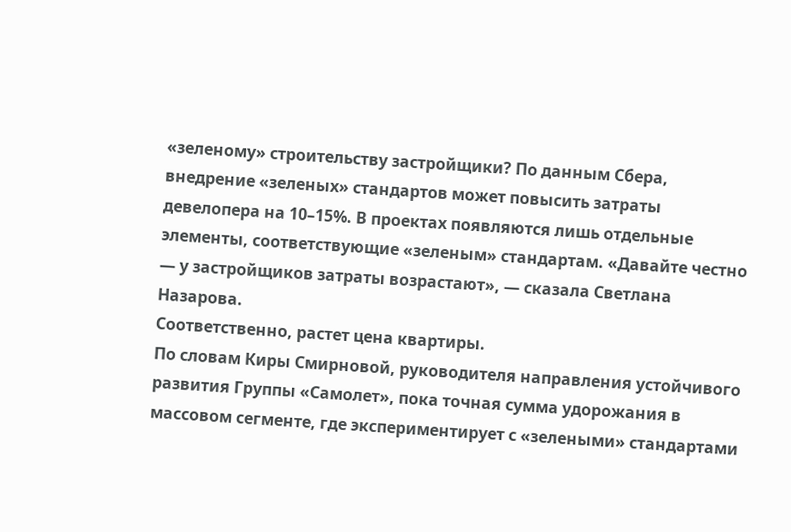«зеленому» строительству застройщики? По данным Сбера, внедрение «зеленых» стандартов может повысить затраты девелопера на 10–15%. В проектах появляются лишь отдельные элементы, соответствующие «зеленым» стандартам. «Давайте честно — у застройщиков затраты возрастают», — сказала Светлана Назарова.
Соответственно, растет цена квартиры.
По словам Киры Смирновой, руководителя направления устойчивого развития Группы «Самолет», пока точная сумма удорожания в массовом сегменте, где экспериментирует с «зелеными» стандартами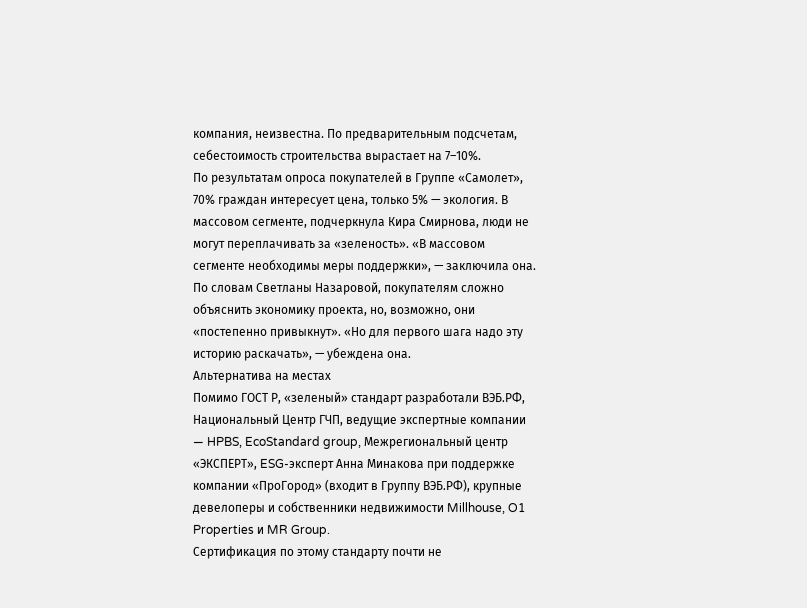компания, неизвестна. По предварительным подсчетам, себестоимость строительства вырастает на 7–10%.
По результатам опроса покупателей в Группе «Самолет», 70% граждан интересует цена, только 5% — экология. В массовом сегменте, подчеркнула Кира Смирнова, люди не могут переплачивать за «зеленость». «В массовом сегменте необходимы меры поддержки», — заключила она.
По словам Светланы Назаровой, покупателям сложно объяснить экономику проекта, но, возможно, они «постепенно привыкнут». «Но для первого шага надо эту историю раскачать», — убеждена она.
Альтернатива на местах
Помимо ГОСТ Р, «зеленый» стандарт разработали ВЭБ.РФ, Национальный Центр ГЧП, ведущие экспертные компании — HPBS, EcoStandard group, Межрегиональный центр «ЭКСПЕРТ», ESG-эксперт Анна Минакова при поддержке компании «ПроГород» (входит в Группу ВЭБ.РФ), крупные девелоперы и собственники недвижимости Millhouse, O1 Properties и MR Group.
Сертификация по этому стандарту почти не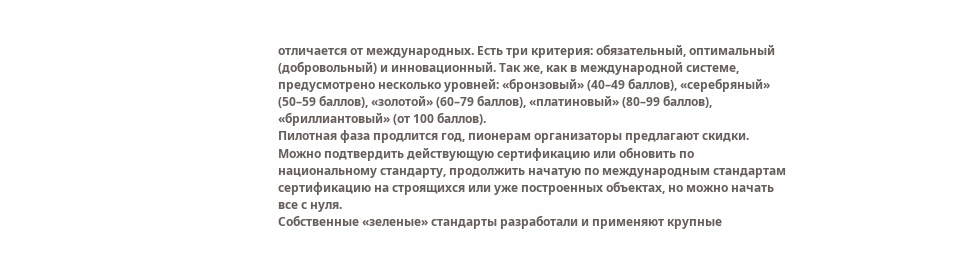отличается от международных. Есть три критерия: обязательный, оптимальный (добровольный) и инновационный. Так же, как в международной системе, предусмотрено несколько уровней: «бронзовый» (40–49 баллов), «серебряный» (50–59 баллов), «золотой» (60–79 баллов), «платиновый» (80–99 баллов), «бриллиантовый» (от 100 баллов).
Пилотная фаза продлится год, пионерам организаторы предлагают скидки. Можно подтвердить действующую сертификацию или обновить по национальному стандарту, продолжить начатую по международным стандартам сертификацию на строящихся или уже построенных объектах, но можно начать все с нуля.
Собственные «зеленые» стандарты разработали и применяют крупные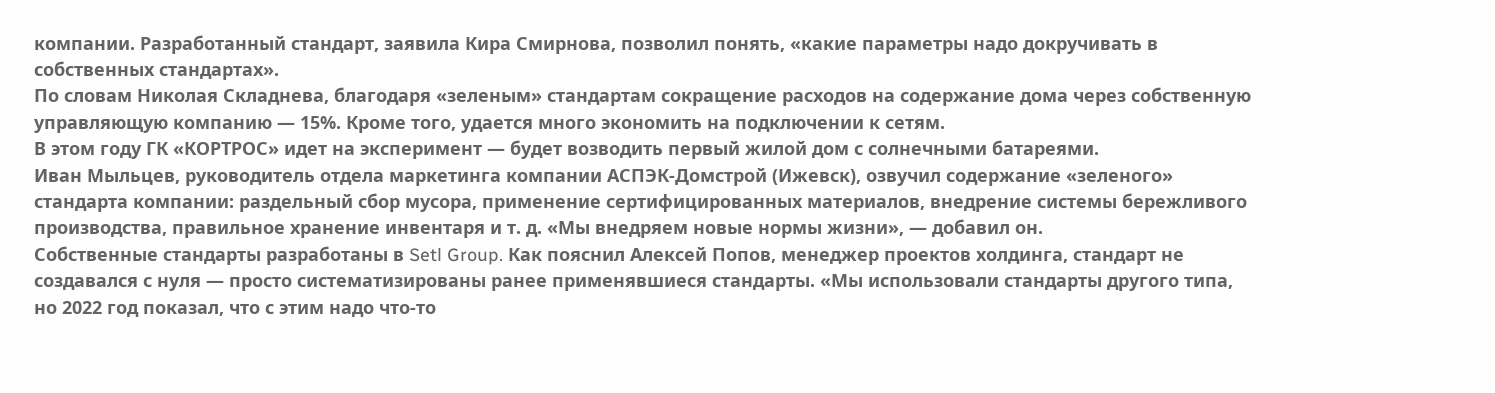компании. Разработанный стандарт, заявила Кира Смирнова, позволил понять, «какие параметры надо докручивать в собственных стандартах».
По словам Николая Складнева, благодаря «зеленым» стандартам сокращение расходов на содержание дома через собственную управляющую компанию — 15%. Кроме того, удается много экономить на подключении к сетям.
В этом году ГК «КОРТРОС» идет на эксперимент — будет возводить первый жилой дом с солнечными батареями.
Иван Мыльцев, руководитель отдела маркетинга компании АСПЭК-Домстрой (Ижевск), озвучил содержание «зеленого» стандарта компании: раздельный сбор мусора, применение сертифицированных материалов, внедрение системы бережливого производства, правильное хранение инвентаря и т. д. «Мы внедряем новые нормы жизни», — добавил он.
Собственные стандарты разработаны в Setl Group. Как пояснил Алексей Попов, менеджер проектов холдинга, стандарт не создавался с нуля — просто систематизированы ранее применявшиеся стандарты. «Мы использовали стандарты другого типа, но 2022 год показал, что с этим надо что-то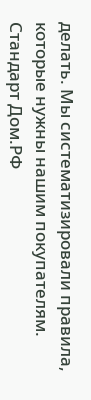делать. Мы систематизировали правила, которые нужны нашим покупателям. Стандарт Дом.РФ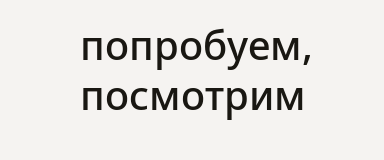попробуем, посмотрим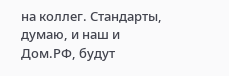на коллег. Стандарты, думаю, и наш и Дом.РФ, будут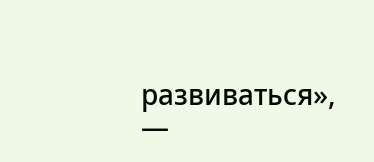развиваться», —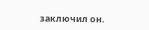заключил он.